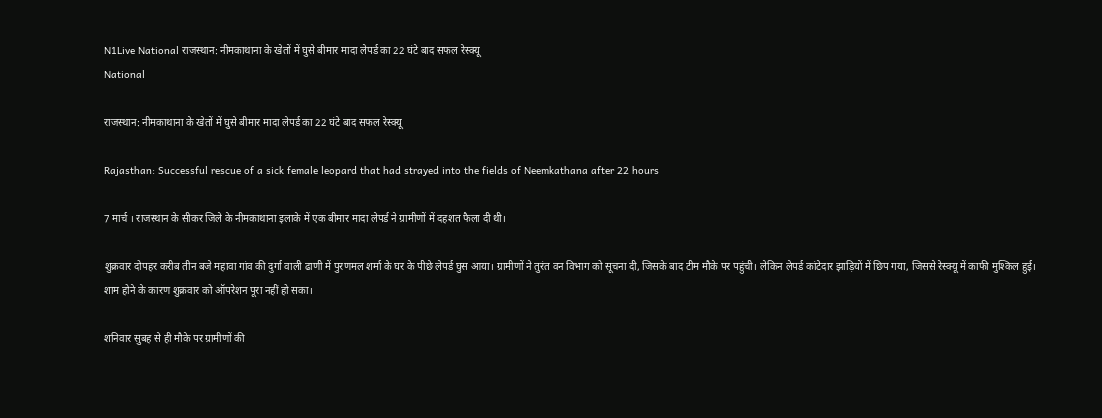N1Live National राजस्थान: नीमकाथाना के खेतों में घुसे बीमार मादा लेपर्ड का 22 घंटे बाद सफल रेस्क्यू
National

राजस्थान: नीमकाथाना के खेतों में घुसे बीमार मादा लेपर्ड का 22 घंटे बाद सफल रेस्क्यू

Rajasthan: Successful rescue of a sick female leopard that had strayed into the fields of Neemkathana after 22 hours

7 मार्च । राजस्थान के सीकर जिले के नीमकाथाना इलाके में एक बीमार मादा लेपर्ड ने ग्रामीणों में दहशत फैला दी थी।

शुक्रवार दोपहर करीब तीन बजे महावा गांव की दुर्गा वाली ढाणी में पुरणमल शर्मा के घर के पीछे लेपर्ड घुस आया। ग्रामीणों ने तुरंत वन विभाग को सूचना दी, जिसके बाद टीम मौके पर पहुंची। लेकिन लेपर्ड कांटेदार झाड़ियों में छिप गया, जिससे रेस्क्यू में काफी मुश्किल हुई। शाम होने के कारण शुक्रवार को ऑपरेशन पूरा नहीं हो सका।

शनिवार सुबह से ही मौके पर ग्रामीणों की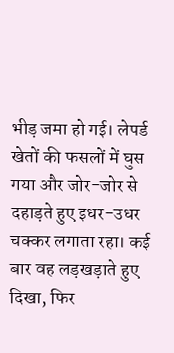भीड़ जमा हो गई। लेपर्ड खेतों की फसलों में घुस गया और जोर-जोर से दहाड़ते हुए इधर-उधर चक्कर लगाता रहा। कई बार वह लड़खड़ाते हुए दिखा, फिर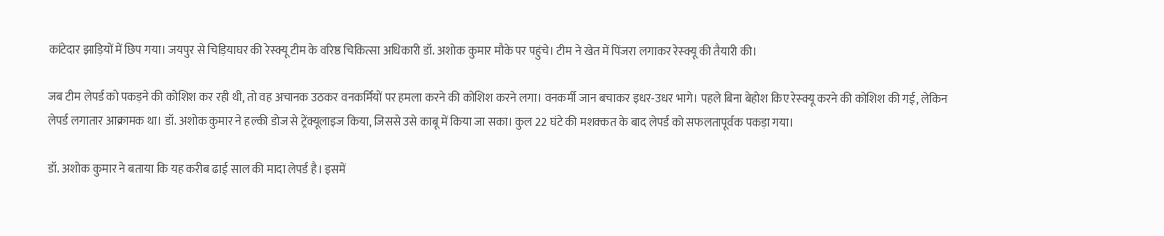कांटेदार झाड़ियों में छिप गया। जयपुर से चिड़ियाघर की रेस्क्यू टीम के वरिष्ठ चिकित्सा अधिकारी डॉ. अशोक कुमार मौके पर पहुंचे। टीम ने खेत में पिंजरा लगाकर रेस्क्यू की तैयारी की।

जब टीम लेपर्ड को पकड़ने की कोशिश कर रही थी, तो वह अचानक उठकर वनकर्मियों पर हमला करने की कोशिश करने लगा। वनकर्मी जान बचाकर इधर-उधर भागे। पहले बिना बेहोश किए रेस्क्यू करने की कोशिश की गई, लेकिन लेपर्ड लगातार आक्रामक था। डॉ. अशोक कुमार ने हल्की डोज से ट्रेंक्यूलाइज किया, जिससे उसे काबू में किया जा सका। कुल 22 घंटे की मशक्कत के बाद लेपर्ड को सफलतापूर्वक पकड़ा गया।

डॉ. अशोक कुमार ने बताया कि यह करीब ढाई साल की मादा लेपर्ड है। इसमें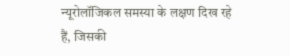न्यूरोलॉजिकल समस्या के लक्षण दिख रहे हैं, जिसकी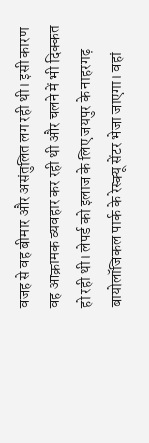वजह से वह बीमार और असंतुलित लग रही थी। इसी कारण वह आक्रामक व्यवहार कर रही थी और चलने में भी दिक्कत हो रही थी। लेपर्ड को इलाज के लिए जयपुर के नाहरगढ़ बायोलॉजिकल पार्क के रेस्क्यू सेंटर भेजा जाएगा। वहां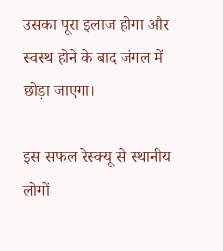उसका पूरा इलाज होगा और स्वस्थ होने के बाद जंगल में छोड़ा जाएगा।

इस सफल रेस्क्यू से स्थानीय लोगों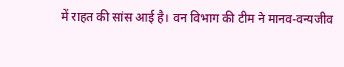में राहत की सांस आई है। वन विभाग की टीम ने मानव-वन्यजीव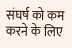संघर्ष को कम करने के लिए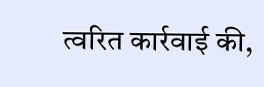त्वरित कार्रवाई की,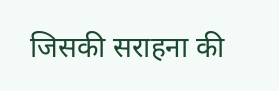जिसकी सराहना की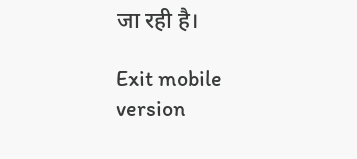जा रही है।

Exit mobile version